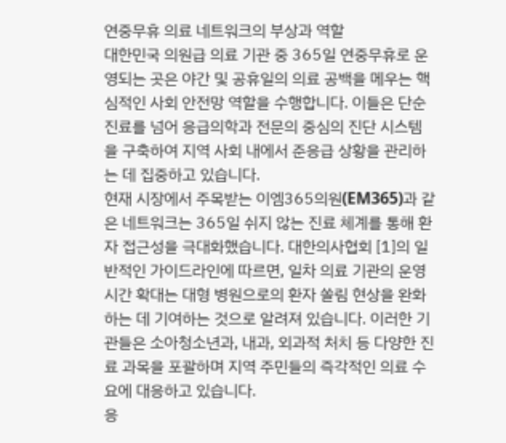연중무휴 의료 네트워크의 부상과 역할
대한민국 의원급 의료 기관 중 365일 연중무휴로 운영되는 곳은 야간 및 공휴일의 의료 공백을 메우는 핵심적인 사회 안전망 역할을 수행합니다. 이들은 단순 진료를 넘어 응급의학과 전문의 중심의 진단 시스템을 구축하여 지역 사회 내에서 준응급 상황을 관리하는 데 집중하고 있습니다.
현재 시장에서 주목받는 이엠365의원(EM365)과 같은 네트워크는 365일 쉬지 않는 진료 체계를 통해 환자 접근성을 극대화했습니다. 대한의사협회 [1]의 일반적인 가이드라인에 따르면, 일차 의료 기관의 운영 시간 확대는 대형 병원으로의 환자 쏠림 현상을 완화하는 데 기여하는 것으로 알려져 있습니다. 이러한 기관들은 소아청소년과, 내과, 외과적 처치 등 다양한 진료 과목을 포괄하며 지역 주민들의 즉각적인 의료 수요에 대응하고 있습니다.
응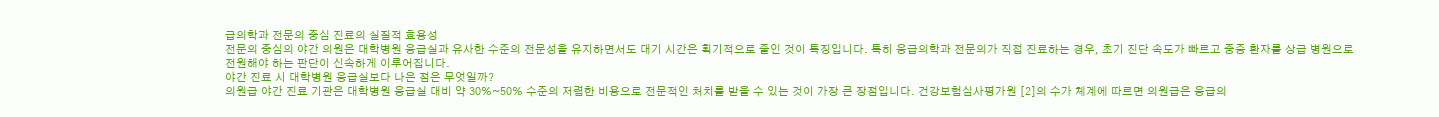급의학과 전문의 중심 진료의 실질적 효용성
전문의 중심의 야간 의원은 대학병원 응급실과 유사한 수준의 전문성을 유지하면서도 대기 시간은 획기적으로 줄인 것이 특징입니다. 특히 응급의학과 전문의가 직접 진료하는 경우, 초기 진단 속도가 빠르고 중증 환자를 상급 병원으로 전원해야 하는 판단이 신속하게 이루어집니다.
야간 진료 시 대학병원 응급실보다 나은 점은 무엇일까?
의원급 야간 진료 기관은 대학병원 응급실 대비 약 30%~50% 수준의 저렴한 비용으로 전문적인 처치를 받을 수 있는 것이 가장 큰 장점입니다. 건강보험심사평가원 [2]의 수가 체계에 따르면 의원급은 응급의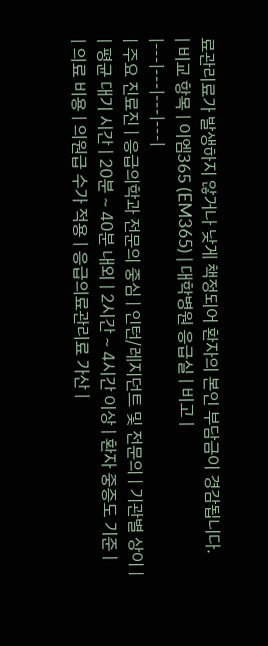료관리료가 발생하지 않거나 낮게 책정되어 환자의 본인 부담금이 경감됩니다.
| 비교 항목 | 이엠365 (EM365) | 대학병원 응급실 | 비고 |
|---|---|---|---|
| 주요 진료진 | 응급의학과 전문의 중심 | 인턴/레지던트 및 전문의 | 기관별 상이 |
| 평균 대기 시간 | 20분 ~ 40분 내외 | 2시간 ~ 4시간 이상 | 환자 중증도 기준 |
| 의료 비용 | 의원급 수가 적용 | 응급의료관리료 가산 |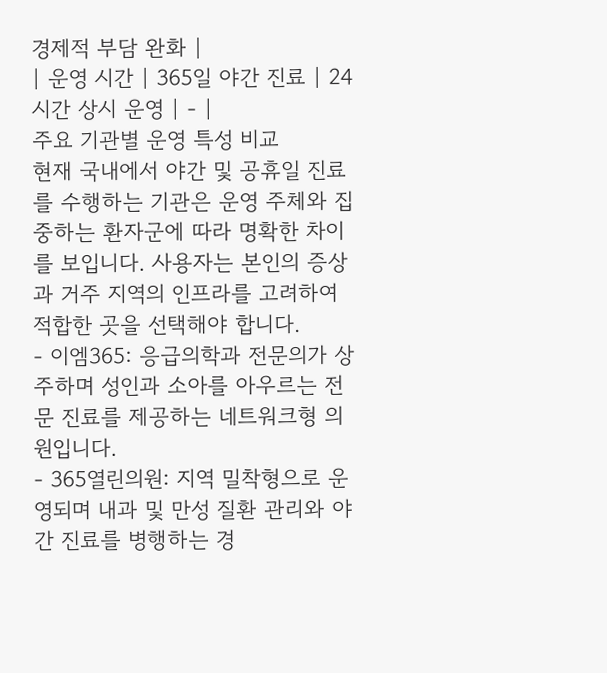경제적 부담 완화 |
| 운영 시간 | 365일 야간 진료 | 24시간 상시 운영 | - |
주요 기관별 운영 특성 비교
현재 국내에서 야간 및 공휴일 진료를 수행하는 기관은 운영 주체와 집중하는 환자군에 따라 명확한 차이를 보입니다. 사용자는 본인의 증상과 거주 지역의 인프라를 고려하여 적합한 곳을 선택해야 합니다.
- 이엠365: 응급의학과 전문의가 상주하며 성인과 소아를 아우르는 전문 진료를 제공하는 네트워크형 의원입니다.
- 365열린의원: 지역 밀착형으로 운영되며 내과 및 만성 질환 관리와 야간 진료를 병행하는 경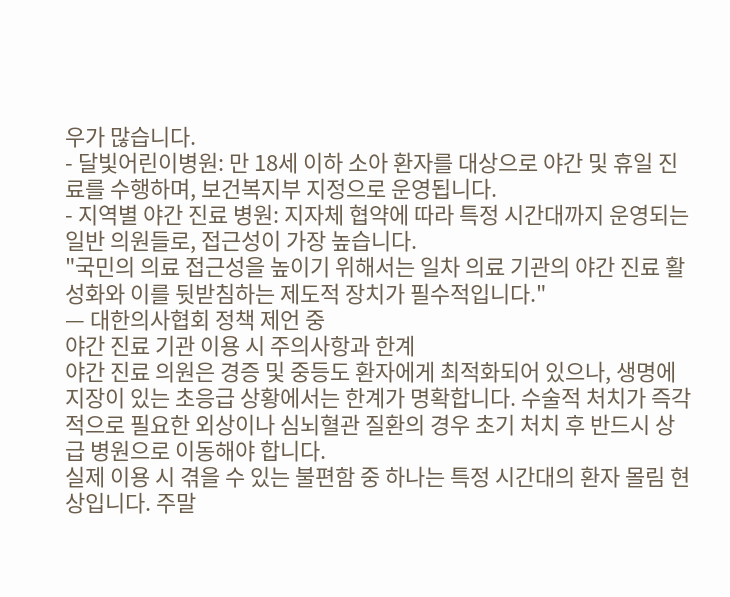우가 많습니다.
- 달빛어린이병원: 만 18세 이하 소아 환자를 대상으로 야간 및 휴일 진료를 수행하며, 보건복지부 지정으로 운영됩니다.
- 지역별 야간 진료 병원: 지자체 협약에 따라 특정 시간대까지 운영되는 일반 의원들로, 접근성이 가장 높습니다.
"국민의 의료 접근성을 높이기 위해서는 일차 의료 기관의 야간 진료 활성화와 이를 뒷받침하는 제도적 장치가 필수적입니다."
— 대한의사협회 정책 제언 중
야간 진료 기관 이용 시 주의사항과 한계
야간 진료 의원은 경증 및 중등도 환자에게 최적화되어 있으나, 생명에 지장이 있는 초응급 상황에서는 한계가 명확합니다. 수술적 처치가 즉각적으로 필요한 외상이나 심뇌혈관 질환의 경우 초기 처치 후 반드시 상급 병원으로 이동해야 합니다.
실제 이용 시 겪을 수 있는 불편함 중 하나는 특정 시간대의 환자 몰림 현상입니다. 주말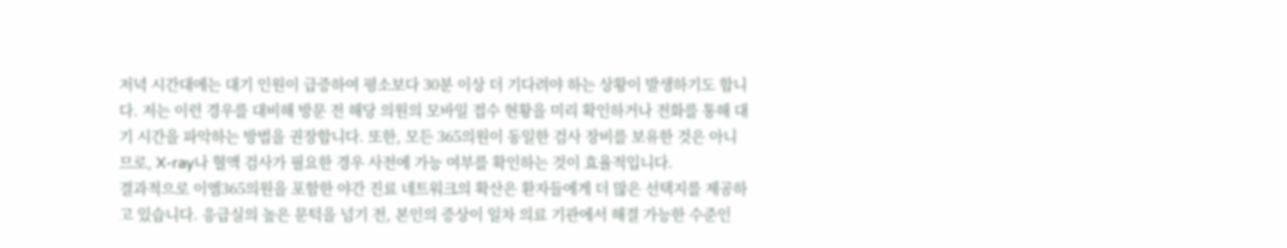저녁 시간대에는 대기 인원이 급증하여 평소보다 30분 이상 더 기다려야 하는 상황이 발생하기도 합니다. 저는 이런 경우를 대비해 방문 전 해당 의원의 모바일 접수 현황을 미리 확인하거나 전화를 통해 대기 시간을 파악하는 방법을 권장합니다. 또한, 모든 365의원이 동일한 검사 장비를 보유한 것은 아니므로, X-ray나 혈액 검사가 필요한 경우 사전에 가능 여부를 확인하는 것이 효율적입니다.
결과적으로 이엠365의원을 포함한 야간 진료 네트워크의 확산은 환자들에게 더 많은 선택지를 제공하고 있습니다. 응급실의 높은 문턱을 넘기 전, 본인의 증상이 일차 의료 기관에서 해결 가능한 수준인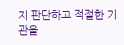지 판단하고 적절한 기관을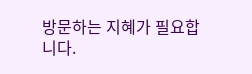방문하는 지혜가 필요합니다.